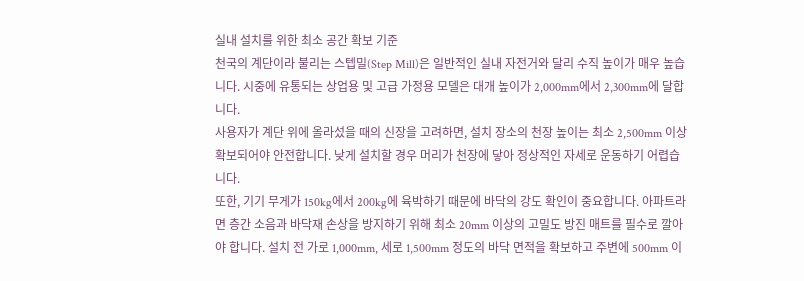실내 설치를 위한 최소 공간 확보 기준
천국의 계단이라 불리는 스텝밀(Step Mill)은 일반적인 실내 자전거와 달리 수직 높이가 매우 높습니다. 시중에 유통되는 상업용 및 고급 가정용 모델은 대개 높이가 2,000mm에서 2,300mm에 달합니다.
사용자가 계단 위에 올라섰을 때의 신장을 고려하면, 설치 장소의 천장 높이는 최소 2,500mm 이상 확보되어야 안전합니다. 낮게 설치할 경우 머리가 천장에 닿아 정상적인 자세로 운동하기 어렵습니다.
또한, 기기 무게가 150kg에서 200kg에 육박하기 때문에 바닥의 강도 확인이 중요합니다. 아파트라면 층간 소음과 바닥재 손상을 방지하기 위해 최소 20mm 이상의 고밀도 방진 매트를 필수로 깔아야 합니다. 설치 전 가로 1,000mm, 세로 1,500mm 정도의 바닥 면적을 확보하고 주변에 500mm 이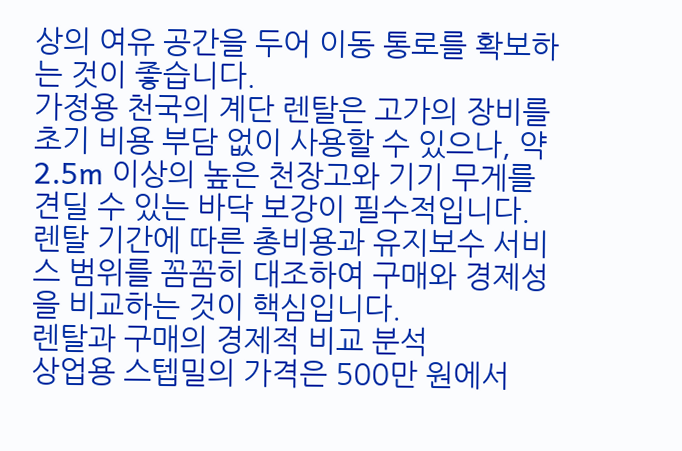상의 여유 공간을 두어 이동 통로를 확보하는 것이 좋습니다.
가정용 천국의 계단 렌탈은 고가의 장비를 초기 비용 부담 없이 사용할 수 있으나, 약 2.5m 이상의 높은 천장고와 기기 무게를 견딜 수 있는 바닥 보강이 필수적입니다. 렌탈 기간에 따른 총비용과 유지보수 서비스 범위를 꼼꼼히 대조하여 구매와 경제성을 비교하는 것이 핵심입니다.
렌탈과 구매의 경제적 비교 분석
상업용 스텝밀의 가격은 500만 원에서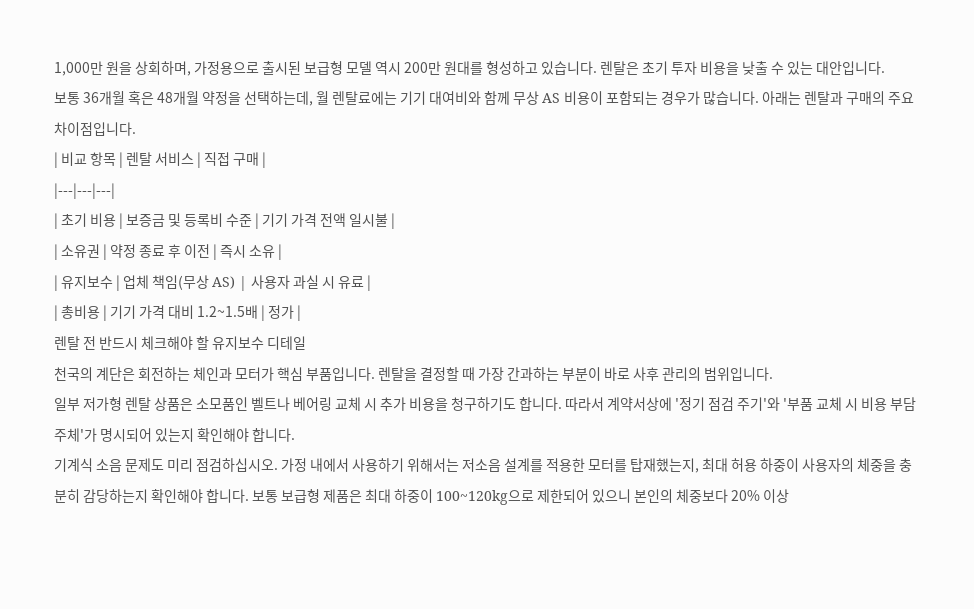1,000만 원을 상회하며, 가정용으로 출시된 보급형 모델 역시 200만 원대를 형성하고 있습니다. 렌탈은 초기 투자 비용을 낮출 수 있는 대안입니다.
보통 36개월 혹은 48개월 약정을 선택하는데, 월 렌탈료에는 기기 대여비와 함께 무상 AS 비용이 포함되는 경우가 많습니다. 아래는 렌탈과 구매의 주요 차이점입니다.
| 비교 항목 | 렌탈 서비스 | 직접 구매 |
|---|---|---|
| 초기 비용 | 보증금 및 등록비 수준 | 기기 가격 전액 일시불 |
| 소유권 | 약정 종료 후 이전 | 즉시 소유 |
| 유지보수 | 업체 책임(무상 AS) | 사용자 과실 시 유료 |
| 총비용 | 기기 가격 대비 1.2~1.5배 | 정가 |
렌탈 전 반드시 체크해야 할 유지보수 디테일
천국의 계단은 회전하는 체인과 모터가 핵심 부품입니다. 렌탈을 결정할 때 가장 간과하는 부분이 바로 사후 관리의 범위입니다.
일부 저가형 렌탈 상품은 소모품인 벨트나 베어링 교체 시 추가 비용을 청구하기도 합니다. 따라서 계약서상에 '정기 점검 주기'와 '부품 교체 시 비용 부담 주체'가 명시되어 있는지 확인해야 합니다.
기계식 소음 문제도 미리 점검하십시오. 가정 내에서 사용하기 위해서는 저소음 설계를 적용한 모터를 탑재했는지, 최대 허용 하중이 사용자의 체중을 충분히 감당하는지 확인해야 합니다. 보통 보급형 제품은 최대 하중이 100~120kg으로 제한되어 있으니 본인의 체중보다 20% 이상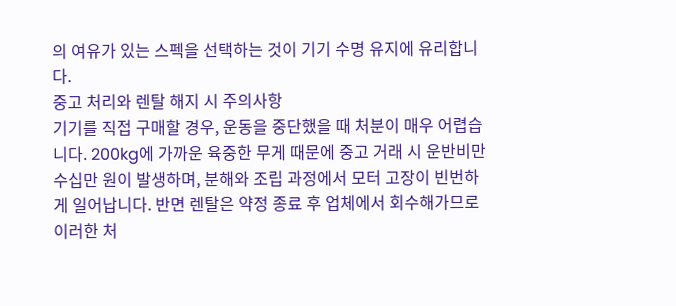의 여유가 있는 스펙을 선택하는 것이 기기 수명 유지에 유리합니다.
중고 처리와 렌탈 해지 시 주의사항
기기를 직접 구매할 경우, 운동을 중단했을 때 처분이 매우 어렵습니다. 200kg에 가까운 육중한 무게 때문에 중고 거래 시 운반비만 수십만 원이 발생하며, 분해와 조립 과정에서 모터 고장이 빈번하게 일어납니다. 반면 렌탈은 약정 종료 후 업체에서 회수해가므로 이러한 처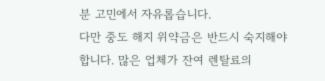분 고민에서 자유롭습니다.
다만 중도 해지 위약금은 반드시 숙지해야 합니다. 많은 업체가 잔여 렌탈료의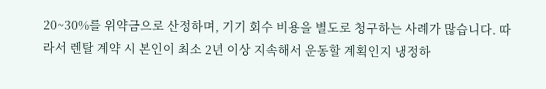20~30%를 위약금으로 산정하며, 기기 회수 비용을 별도로 청구하는 사례가 많습니다. 따라서 렌탈 계약 시 본인이 최소 2년 이상 지속해서 운동할 계획인지 냉정하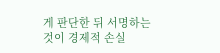게 판단한 뒤 서명하는 것이 경제적 손실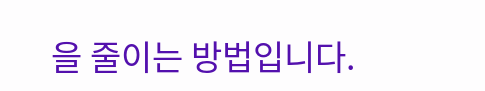을 줄이는 방법입니다.